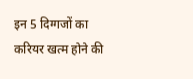इन 5 दिग्गजों का करियर खत्म होने की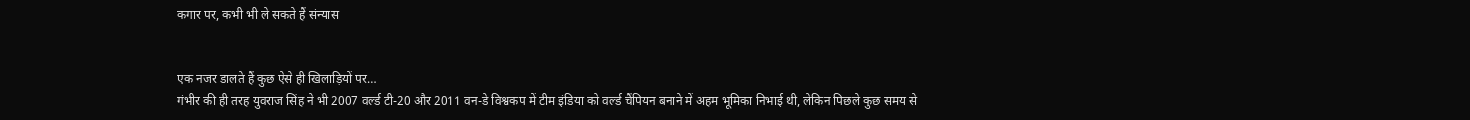कगार पर, कभी भी ले सकते हैं संन्यास


एक नजर डालते हैं कुछ ऐसे ही खिलाड़ियों पर…
गंभीर की ही तरह युवराज सिंह ने भी 2007 वर्ल्ड टी-20 और 2011 वन-डे विश्वकप में टीम इंडिया को वर्ल्ड चैंपियन बनाने में अहम भूमिका निभाई थी, लेकिन पिछले कुछ समय से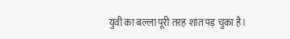युवी का बल्ला पूरी तरह शांत पड़ चुका है।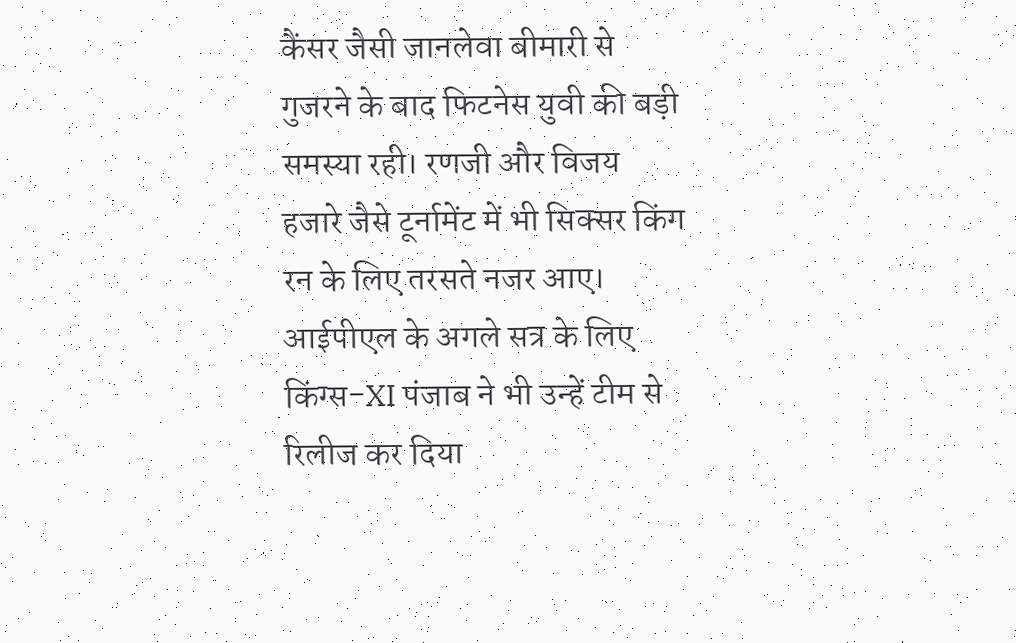कैंसर जैसी जानलेवा बीमारी से गुजरने के बाद फिटनेस युवी की बड़ी समस्या रही। रणजी और विजय हजारे जैसे टूर्नामेंट में भी सिक्सर किंग रन के लिए तरसते नजर आए। आईपीएल के अगले सत्र के लिए किंग्स-XI पंजाब ने भी उन्हें टीम से रिलीज कर दिया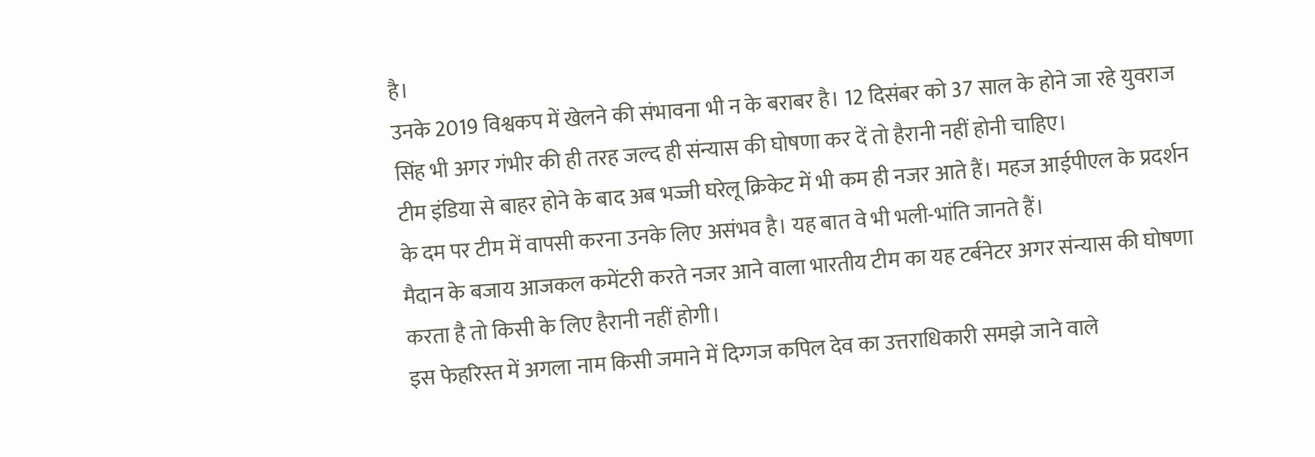है।
उनके 2019 विश्वकप में खेलने की संभावना भी न के बराबर है। 12 दिसंबर को 37 साल के होने जा रहे युवराज सिंह भी अगर गंभीर की ही तरह जल्द ही संन्यास की घोषणा कर दें तो हैरानी नहीं होनी चाहिए।
टीम इंडिया से बाहर होने के बाद अब भज्जी घरेलू क्रिकेट में भी कम ही नजर आते हैं। महज आईपीएल के प्रदर्शन के दम पर टीम में वापसी करना उनके लिए असंभव है। यह बात वे भी भली-भांति जानते हैं।
मैदान के बजाय आजकल कमेंटरी करते नजर आने वाला भारतीय टीम का यह टर्बनेटर अगर संन्यास की घोषणा करता है तो किसी के लिए हैरानी नहीं होगी।
इस फेहरिस्त में अगला नाम किसी जमाने में दिग्गज कपिल देव का उत्तराधिकारी समझे जाने वाले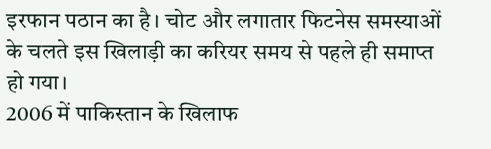इरफान पठान का है। चोट और लगातार फिटनेस समस्याओं के चलते इस खिलाड़ी का करियर समय से पहले ही समाप्त हो गया।
2006 में पाकिस्तान के खिलाफ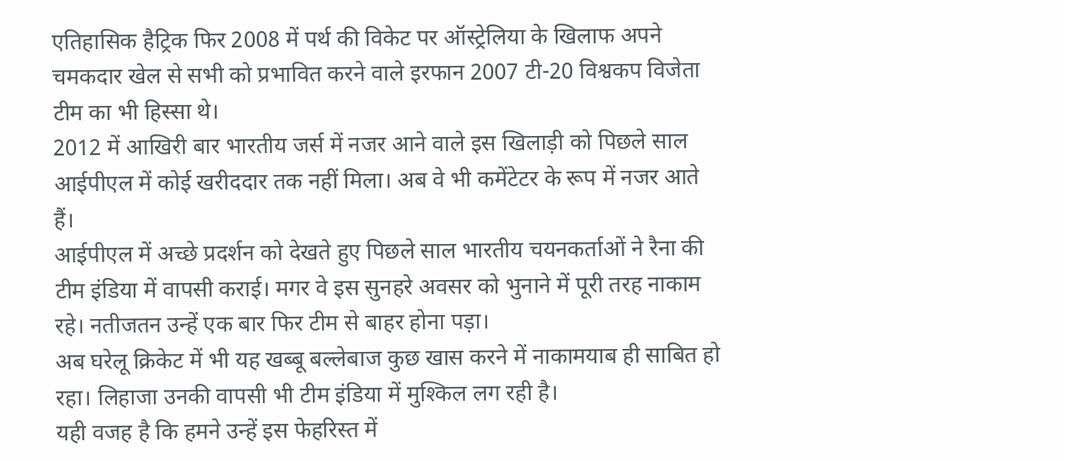एतिहासिक हैट्रिक फिर 2008 में पर्थ की विकेट पर ऑस्ट्रेलिया के खिलाफ अपने चमकदार खेल से सभी को प्रभावित करने वाले इरफान 2007 टी-20 विश्वकप विजेता टीम का भी हिस्सा थे।
2012 में आखिरी बार भारतीय जर्स में नजर आने वाले इस खिलाड़ी को पिछले साल आईपीएल में कोई खरीददार तक नहीं मिला। अब वे भी कमेंटेटर के रूप में नजर आते हैं।
आईपीएल में अच्छे प्रदर्शन को देखते हुए पिछले साल भारतीय चयनकर्ताओं ने रैना की टीम इंडिया में वापसी कराई। मगर वे इस सुनहरे अवसर को भुनाने में पूरी तरह नाकाम रहे। नतीजतन उन्हें एक बार फिर टीम से बाहर होना पड़ा।
अब घरेलू क्रिकेट में भी यह खब्बू बल्लेबाज कुछ खास करने में नाकामयाब ही साबित हो रहा। लिहाजा उनकी वापसी भी टीम इंडिया में मुश्किल लग रही है।
यही वजह है कि हमने उन्हें इस फेहरिस्त में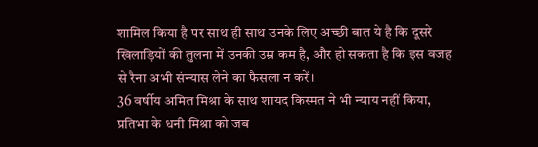शामिल किया है पर साथ ही साथ उनके लिए अच्छी बात ये है कि दूसरे खिलाड़ियों की तुलना में उनकी उम्र कम है, और हो सकता है कि इस वजह से रैना अभी संन्यास लेने का फैसला न करें।
36 वर्षीय अमित मिश्रा के साथ शायद किस्मत ने भी न्याय नहीं किया, प्रतिभा के धनी मिश्रा को जब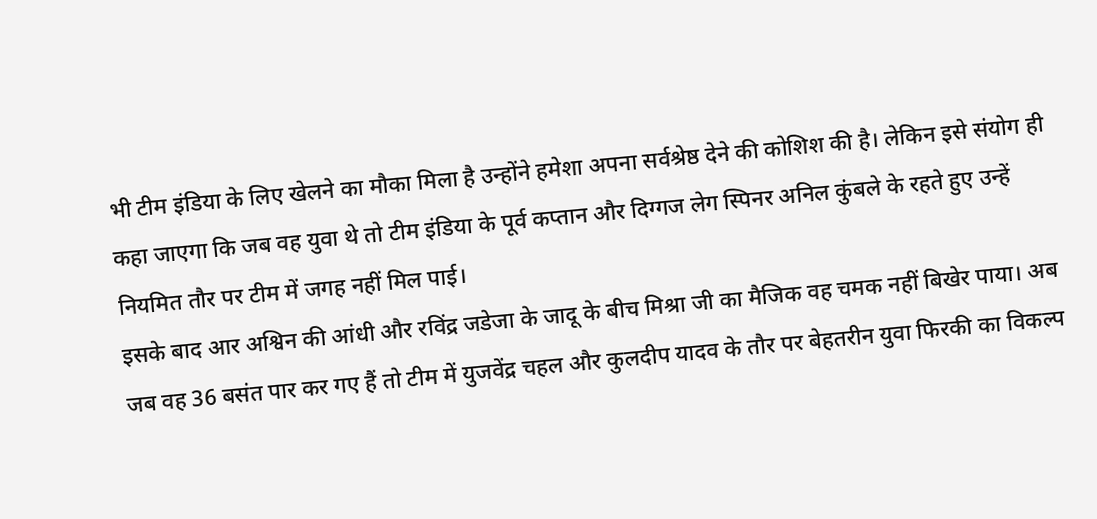भी टीम इंडिया के लिए खेलने का मौका मिला है उन्होंने हमेशा अपना सर्वश्रेष्ठ देने की कोशिश की है। लेकिन इसे संयोग ही कहा जाएगा कि जब वह युवा थे तो टीम इंडिया के पूर्व कप्तान और दिग्गज लेग स्पिनर अनिल कुंबले के रहते हुए उन्हें नियमित तौर पर टीम में जगह नहीं मिल पाई।
इसके बाद आर अश्विन की आंधी और रविंद्र जडेजा के जादू के बीच मिश्रा जी का मैजिक वह चमक नहीं बिखेर पाया। अब जब वह 36 बसंत पार कर गए हैं तो टीम में युजवेंद्र चहल और कुलदीप यादव के तौर पर बेहतरीन युवा फिरकी का विकल्प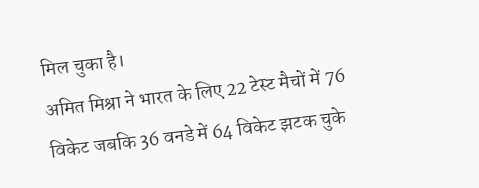मिल चुका है।
अमित मिश्रा ने भारत के लिए 22 टेस्ट मैचों में 76 विकेट जबकि 36 वनडे में 64 विकेट झटक चुके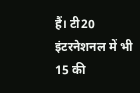हैं। टी20 इंटरनेशनल में भी 15 की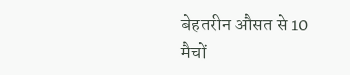बेहतरीन औसत से 10 मैचों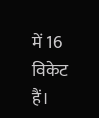में 16 विकेट हैं।